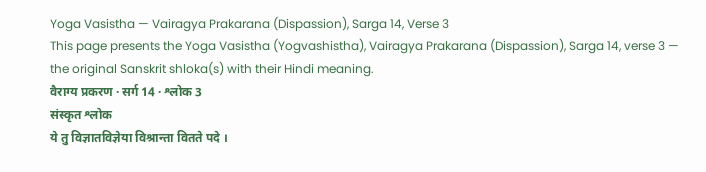Yoga Vasistha — Vairagya Prakarana (Dispassion), Sarga 14, Verse 3
This page presents the Yoga Vasistha (Yogvashistha), Vairagya Prakarana (Dispassion), Sarga 14, verse 3 — the original Sanskrit shloka(s) with their Hindi meaning.
वैराग्य प्रकरण · सर्ग 14 · श्लोक 3
संस्कृत श्लोक
ये तु विज्ञातविज्ञेया विश्रान्ता वितते पदे ।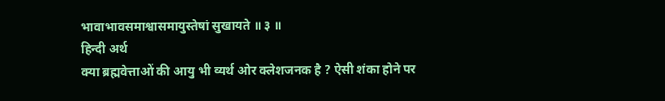भावाभावसमाश्वासमायुस्तेषां सुखायते ॥ ३ ॥
हिन्दी अर्थ
क्या ब्रह्मवेत्ताओं की आयु भी व्यर्थ ओर क्लेशजनक है ? ऐसी शंका होने पर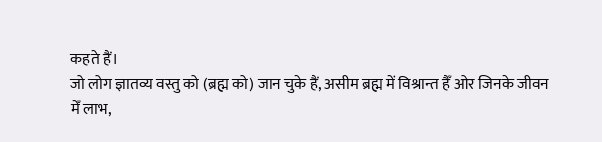कहते हैं।
जो लोग ज्ञातव्य वस्तु को (ब्रह्म को) जान चुके हैं, असीम ब्रह्म में विश्रान्त हैँ ओर जिनके जीवन
मेँ लाभ,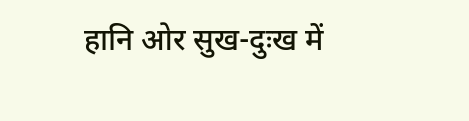हानि ओर सुख-दुःख में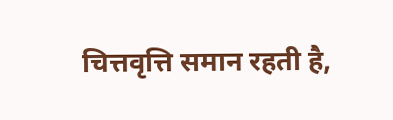चित्तवृत्ति समान रहती है,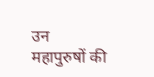उन महापुरुषों की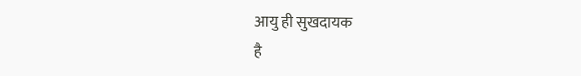आयु ही सुखदायक
है